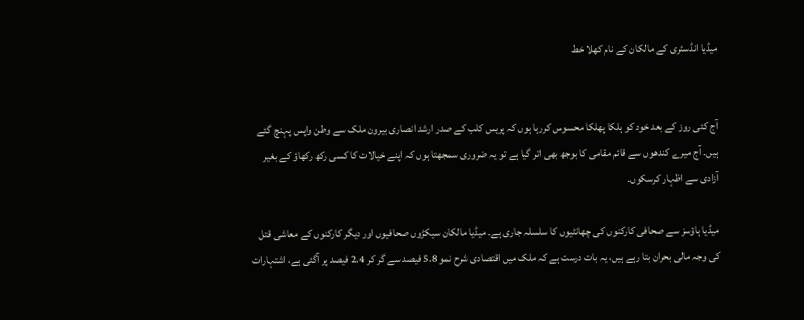میڈیا انڈسٹری کے مالکان کے نام کھلا خط


آج کئی روز کے بعد خود کو ہلکا پھلکا محسوس کررہا ہوں کہ پریس کلب کے صدر ارشد انصاری بیرون ملک سے وطن واپس پہنچ گئے ہیں۔ آج میرے کندھوں سے قائم مقامی کا بوجھ بھی اتر گیا ہے تو یہ ضروری سمجھتا ہوں کہ اپنے خیالات کا کسی رکھ رکھاؤ کے بغیر آزادی سے اظہار کرسکوں۔

میڈیا ہاؤسز سے صحافی کارکنوں کی چھانٹیوں کا سلسلہ جاری ہے۔ میڈیا مالکان سیکڑوں صحافیوں اور دیگر کارکنوں کے معاشی قتل کی وجہ مالی بحران بتا رہے ہیں، یہ بات درست ہے کہ ملک میں اقتصادی شرح نمو 5.8 فیصد سے گر کر 2.4 فیصد پر آگئی ہے، اشتہارات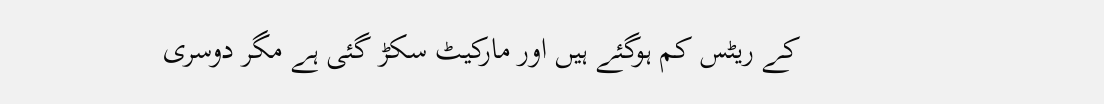کے ریٹس کم ہوگئے ہیں اور مارکیٹ سکڑ گئی ہے مگر دوسری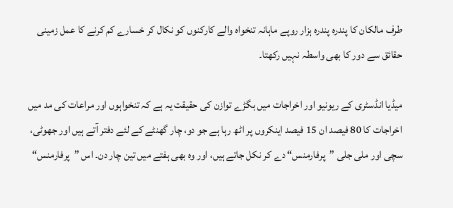طرف مالکان کا پندرہ پندرہ ہزار روپے ماہانہ تنخواہ والے کارکنوں کو نکال کر خسارے کم کرنے کا عمل زمینی حقائق سے دور کا بھی واسطہ نہیں رکھتا۔

میڈیا انڈسٹری کے ریونیو اور اخراجات میں بگڑے توازن کی حقیقت یہ ہے کہ تنخواہوں اور مراعات کی مد میں اخراجات کا 80 فیصد ان 15 فیصد اینکروں پر اٹھ رہا ہے جو دو، چار گھنٹے کے لئے دفتر آتے ہیں اور جھوٹی، سچی اور ملی جلی ”پرفارمنس“ دے کر نکل جاتے ہیں، اور وہ بھی ہفتے میں تین چار دن۔ اس ”پرفارمنس“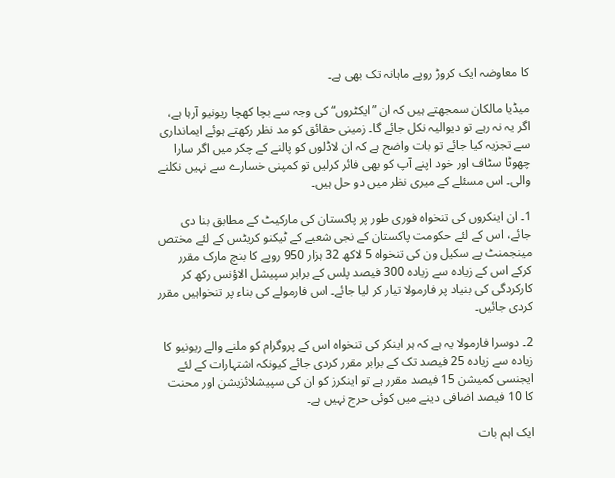کا معاوضہ ایک کروڑ روپے ماہانہ تک بھی ہے۔

میڈیا مالکان سمجھتے ہیں کہ ان ”ایکٹروں“ کی وجہ سے بچا کھچا ریونیو آرہا ہے، اگر یہ نہ رہے تو دیوالیہ نکل جائے گا۔ زمینی حقائق کو مد نظر رکھتے ہوئے ایمانداری سے تجزیہ کیا جائے تو بات واضح ہے کہ ان لاڈلوں کو پالنے کے چکر میں اگر سارا چھوٹا سٹاف اور خود اپنے آپ کو بھی فائر کرلیں تو کمپنی خسارے سے نہیں نکلنے والی۔ اس مسئلے کے میری نظر میں دو حل ہیں۔

1۔ ان اینکروں کی تنخواہ فوری طور پر پاکستان کی مارکیٹ کے مطابق بنا دی جائے، اس کے لئے حکومت پاکستان کے نجی شعبے کے ٹیکنو کریٹس کے لئے مختص مینجمنٹ پے سکیل ون کی تنخواہ 5 لاکھ 32 ہزار 950 روپے کا بنچ مارک مقرر کرکے اس کے زیادہ سے زیادہ 300 فیصد پلس کے برابر سپیشل الاؤنس رکھ کر کارکردگی کی بنیاد پر فارمولا تیار کر لیا جائے۔ اس فارمولے کی بناء پر تنخواہیں مقرر کردی جائیں۔

2۔ دوسرا فارمولا یہ ہے کہ ہر اینکر کی تنخواہ اس کے پروگرام کو ملنے والے ریونیو کا زیادہ سے زیادہ 25 فیصد تک کے برابر مقرر کردی جائے کیونکہ اشتہارات کے لئے ایجنسی کمیشن 15 فیصد مقرر ہے تو اینکرز کو ان کی سپیشلائزیشن اور محنت کا 10 فیصد اضافی دینے میں کوئی حرج نہیں ہے۔

ایک اہم بات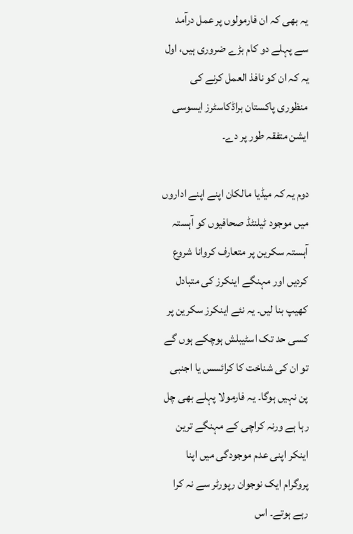یہ بھی کہ ان فارمولوں پر عمل درآمد سے پہلے دو کام بڑے ضروری ہیں، اول یہ کہ ان کو نافذ العمل کرنے کی منظوری پاکستان براڈکاسٹرز ایسوسی ایشن متفقہ طور پر دے۔

دوم یہ کہ میڈیا مالکان اپنے اپنے اداروں میں موجود ٹیلنٹڈ صحافیوں کو آہستہ آہستہ سکرین پر متعارف کروانا شروع کردیں اور مہنگے اینکرز کی متبادل کھیپ بنا لیں۔ یہ نئے اینکرز سکرین پر کسی حد تک اسٹیبلش ہوچکے ہوں گے تو ان کی شناخت کا کرائسس یا اجنبی پن نہیں ہوگا۔ یہ فارمولا پہلے بھی چل رہا ہے ورنہ کراچی کے مہنگے ترین اینکر اپنی عدم موجودگی میں اپنا پروگرام ایک نوجوان رپورٹر سے نہ کرا رہے ہوتے۔ اس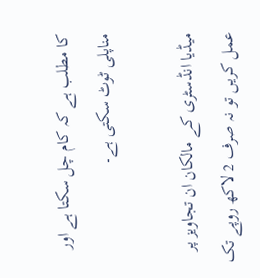کا مطلب ہے کہ کام چل سکتا ہے اور مناپلی ٹوٹ سکتی ہے۔

میڈیا انڈسٹری کے مالکان ان تجاویز پر عمل کریں تو نہ صرف 2 لاکھ روپے تک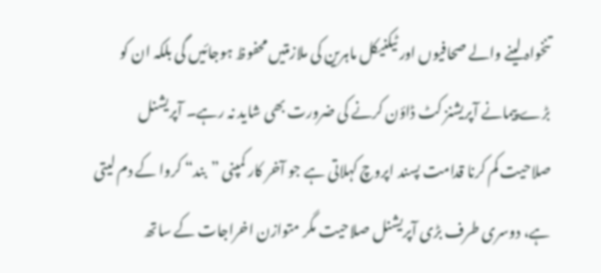تنخواہ لینے والے صحافیوں اور ٹیکنیکل ماہرین کی ملازمتیں محفوظ ہوجائیں گی بلکہ ان کو بڑے پیمانے آپریشنز کٹ ڈاؤن کرنے کی ضرورت بھی شاید نہ رہے۔ آپریشنل صلاحیت کم کرنا قدامت پسند اپروچ کہلاتی ہے جو آخر کار کمپنی ”بند“ کروا کے دم لیتی ہے، دوسری طرف بڑی آپریشنل صلاحیت مگر متوازن اخراجات کے ساتھ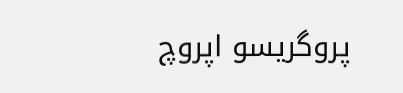پروگریسو اپروچ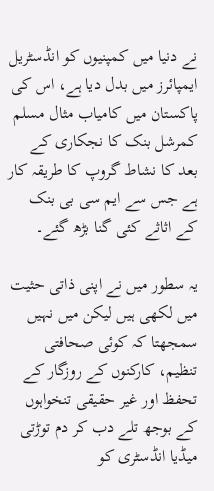نے دنیا میں کمپنیوں کو انڈسٹریل ایمپائرز میں بدل دیا ہے، اس کی پاکستان میں کامیاب مثال مسلم کمرشل بنک کا نجکاری کے بعد کا نشاط گروپ کا طریقہ کار ہے جس سے ایم سی بی بنک کے اثاثے کئی گنا بڑھ گئے۔

یہ سطور میں نے اپنی ذاتی حثیت میں لکھی ہیں لیکن میں نہیں سمجھتا کہ کوئی صحافتی تنظیم، کارکنوں کے روزگار کے تحفظ اور غیر حقیقی تنخواہوں کے بوجھ تلے دب کر دم توڑتی میڈیا انڈسٹری کو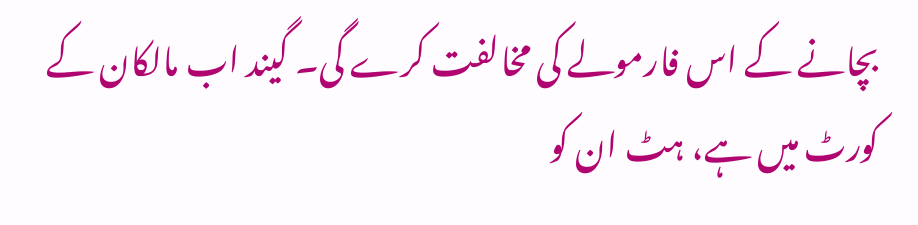بچانے کے اس فارمولے کی مخالفت کرے گی۔ گیند اب مالکان کے کورٹ میں ہے، ہٹ ان کو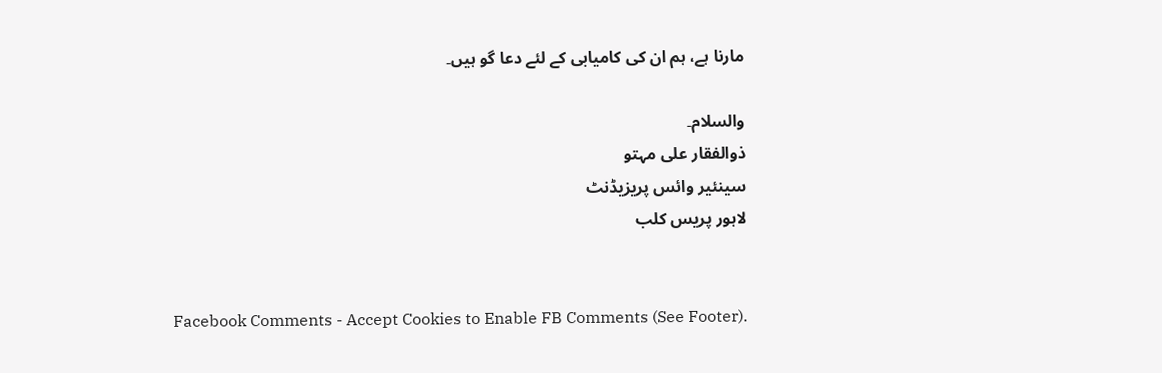مارنا ہے، ہم ان کی کامیابی کے لئے دعا گو ہیں۔

والسلام۔
ذوالفقار علی مہتو
سینئیر وائس پریزیڈنٹ
لاہور پریس کلب


Facebook Comments - Accept Cookies to Enable FB Comments (See Footer).